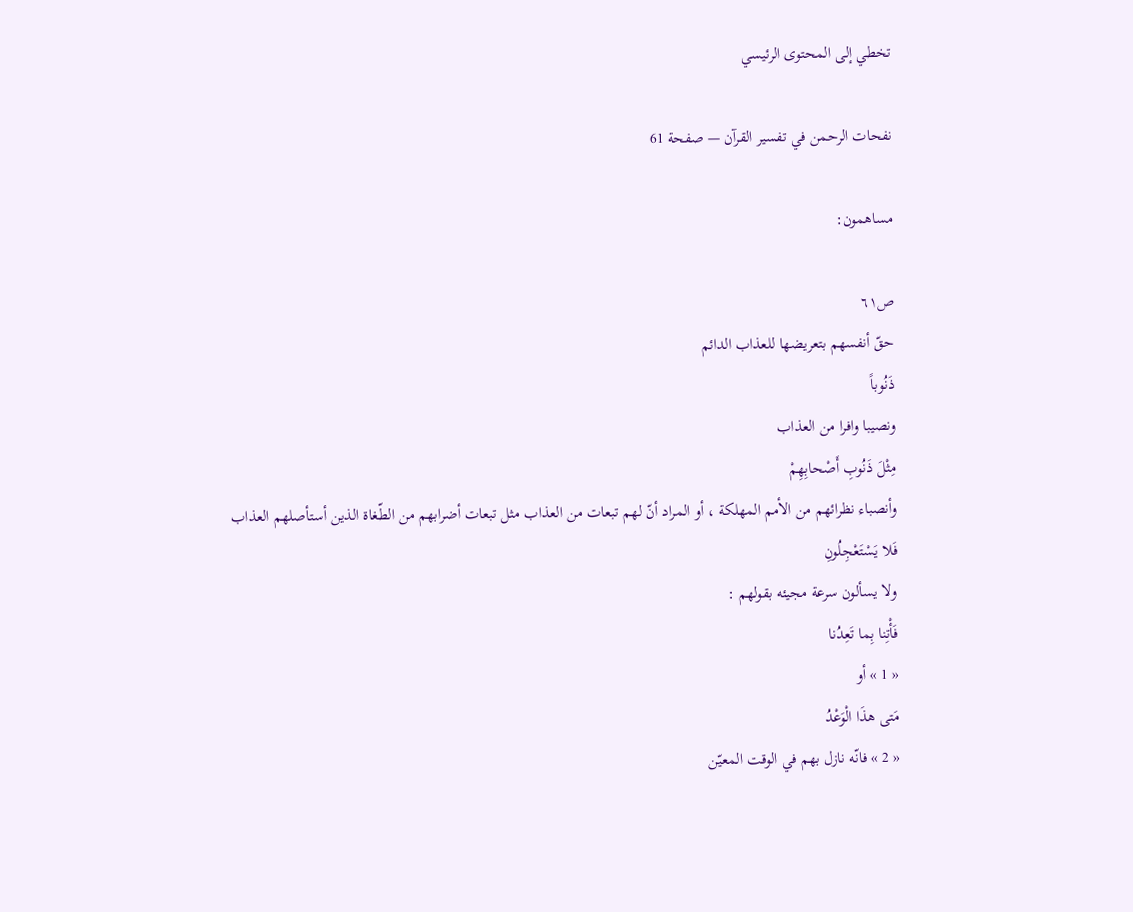تخطي إلى المحتوى الرئيسي

نفحات الرحمن في تفسير القرآن — صفحة 61

مساهمون:

ص٦١
حقّ أنفسهم بتعريضها للعذاب الدائم
ذَنُوباً
ونصيبا وافرا من العذاب
مِثْلَ ذَنُوبِ أَصْحابِهِمْ
وأنصباء نظرائهم من الأمم المهلكة ، أو المراد أنّ لهم تبعات من العذاب مثل تبعات أضرابهم من الطّغاة الذين أستأصلهم العذاب
فَلا يَسْتَعْجِلُونِ
ولا يسألون سرعة مجيئه بقولهم :
فَأْتِنا بِما تَعِدُنا
« 1 » أو
مَتى هذَا الْوَعْدُ
« 2 » فانّه نازل بهم في الوقت المعيّن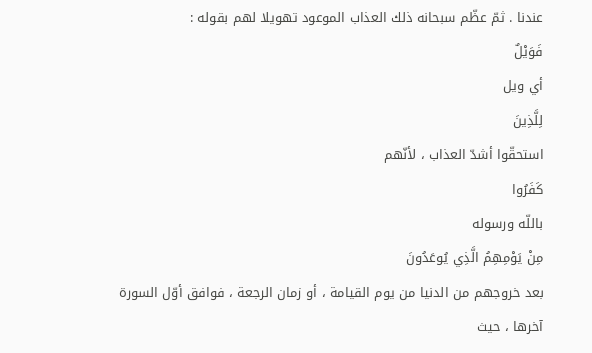عندنا . ثمّ عظّم سبحانه ذلك العذاب الموعود تهويلا لهم بقوله :
فَوَيْلٌ
أي ويل
لِلَّذِينَ
استحقّوا أشدّ العذاب ، لأنّهم
كَفَرُوا
باللّه ورسوله
مِنْ يَوْمِهِمُ الَّذِي يُوعَدُونَ
بعد خروجهم من الدنيا من يوم القيامة ، أو زمان الرجعة ، فوافق أوّل السورة آخرها ، حيث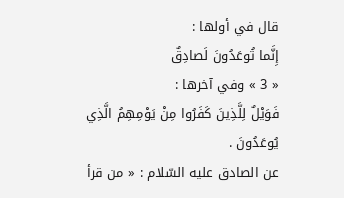قال في أولها :
إِنَّما تُوعَدُونَ لَصادِقٌ
« 3 » وفي آخرها :
فَوَيْلٌ لِلَّذِينَ كَفَرُوا مِنْ يَوْمِهِمُ الَّذِي يُوعَدُونَ .
عن الصادق عليه السّلام : « من قرأ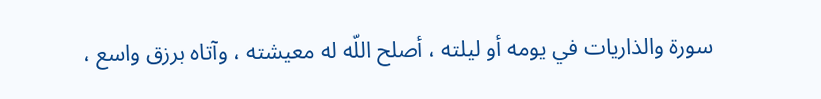سورة والذاريات في يومه أو ليلته ، أصلح اللّه له معيشته ، وآتاه برزق واسع ،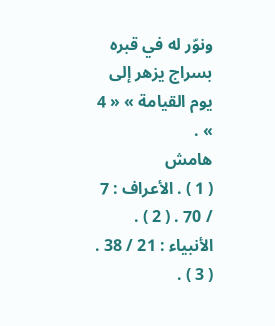ونوّر له في قبره بسراج يزهر إلى يوم القيامة » « 4 » .
هامش
( 1 ) . الأعراف : 7 / 70 . ( 2 ) . الأنبياء : 21 / 38 . ( 3 ) .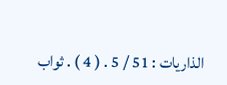الذاريات : 51 / 5 . ( 4 ) . ثواب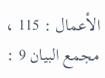الأعمال : 115 ، مجمع البيان 9 :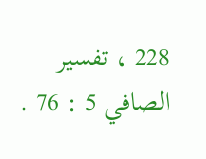228 ، تفسير الصافي 5 : 76 .